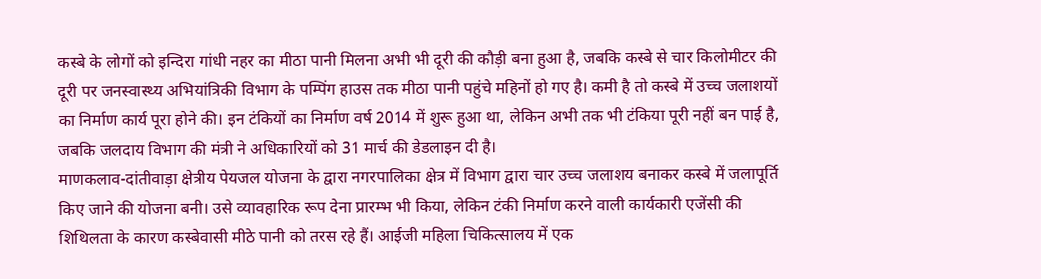कस्बे के लोगों को इन्दिरा गांधी नहर का मीठा पानी मिलना अभी भी दूरी की कौड़ी बना हुआ है, जबकि कस्बे से चार किलोमीटर की दूरी पर जनस्वास्थ्य अभियांत्रिकी विभाग के पम्पिंग हाउस तक मीठा पानी पहुंचे महिनों हो गए है। कमी है तो कस्बे में उच्च जलाशयों का निर्माण कार्य पूरा होने की। इन टंकियों का निर्माण वर्ष 2014 में शुरू हुआ था, लेकिन अभी तक भी टंकिया पूरी नहीं बन पाई है, जबकि जलदाय विभाग की मंत्री ने अधिकारियों को 31 मार्च की डेडलाइन दी है।
माणकलाव-दांतीवाड़ा क्षेत्रीय पेयजल योजना के द्वारा नगरपालिका क्षेत्र में विभाग द्वारा चार उच्च जलाशय बनाकर कस्बे में जलापूर्ति किए जाने की योजना बनी। उसे व्यावहारिक रूप देना प्रारम्भ भी किया, लेकिन टंकी निर्माण करने वाली कार्यकारी एजेंसी की शिथिलता के कारण कस्बेवासी मीठे पानी को तरस रहे हैं। आईजी महिला चिकित्सालय में एक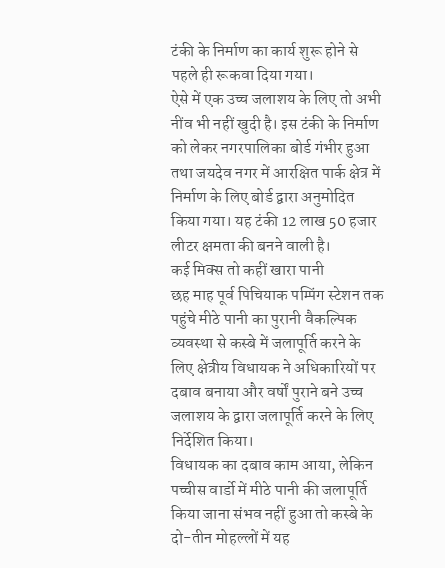टंकी के निर्माण का कार्य शुरू होने से पहले ही रूकवा दिया गया।
ऐसे में एक उच्च जलाशय के लिए तो अभी नींव भी नहीं खुदी है। इस टंकी के निर्माण को लेकर नगरपालिका बोर्ड गंभीर हुआ तथा जयदेव नगर में आरक्षित पार्क क्षेत्र में निर्माण के लिए बोर्ड द्वारा अनुमोदित किया गया। यह टंकी 12 लाख 50 हजार लीटर क्षमता की बनने वाली है।
कई मिक्स तो कहीं खारा पानी
छह माह पूर्व पिचियाक पम्पिंग स्टेशन तक पहुंचे मीठे पानी का पुरानी वैकल्पिक व्यवस्था से कस्बे में जलापूर्ति करने के लिए क्षेत्रीय विधायक ने अधिकारियों पर दबाव बनाया और वर्षों पुराने बने उच्च जलाशय के द्वारा जलापूर्ति करने के लिए निर्देशित किया।
विधायक का दबाव काम आया, लेकिन पच्चीस वार्डो में मीठे पानी की जलापूर्ति किया जाना संभव नहीं हुआ तो कस्बे के दो-तीन मोहल्लों में यह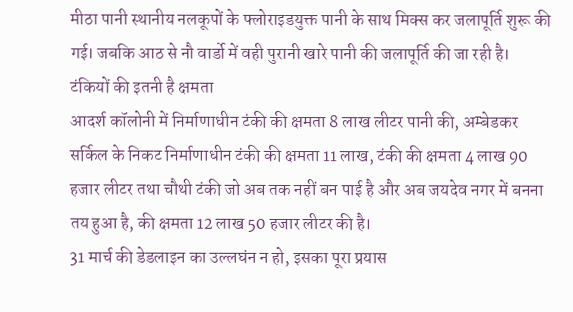मीठा पानी स्थानीय नलकूपों के फ्लोराइडयुक्त पानी के साथ मिक्स कर जलापूर्ति शुरू की गई। जबकि आठ से नौ वार्डो में वही पुरानी खारे पानी की जलापूर्ति की जा रही है।
टंकियों की इतनी है क्षमता
आदर्श कॉलोनी में निर्माणाधीन टंकी की क्षमता 8 लाख लीटर पानी की, अम्बेडकर सर्किल के निकट निर्माणाधीन टंकी की क्षमता 11 लाख, टंकी की क्षमता 4 लाख 90 हजार लीटर तथा चौथी टंकी जो अब तक नहीं बन पाई है और अब जयदेव नगर में बनना तय हुआ है, की क्षमता 12 लाख 50 हजार लीटर की है।
31 मार्च की डेडलाइन का उल्लघंन न हो, इसका पूरा प्रयास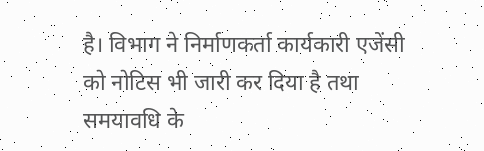है। विभाग ने निर्माणकर्ता कार्यकारी एजेंसी को नोटिस भी जारी कर दिया है तथा समयावधि के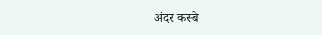अंदर कस्बे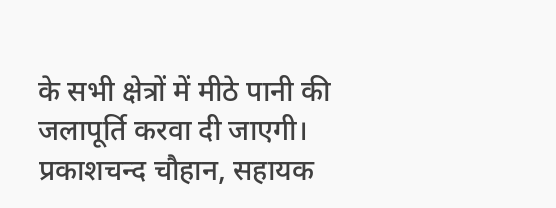के सभी क्षेत्रों में मीठे पानी की जलापूर्ति करवा दी जाएगी।
प्रकाशचन्द चौहान, सहायक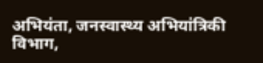अभियंता, जनस्वास्थ्य अभियांत्रिकी विभाग,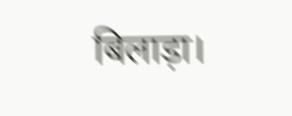बिलाड़ा।